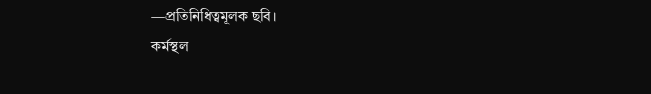—প্রতিনিধিত্বমূলক ছবি।
কর্মস্থল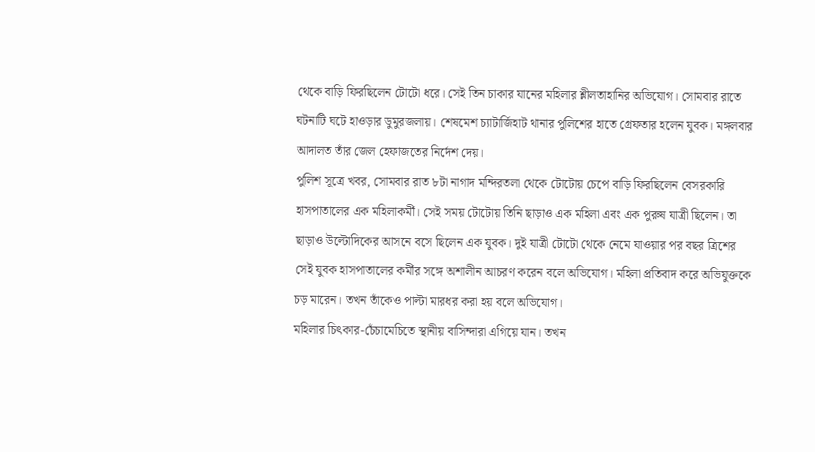থেকে বাড়ি ফিরছিলেন টোটো ধরে। সেই তিন চাকার যানের মহিলার শ্লীলতাহানির অভিযোগ। সোমবার রাতে ঘটনাটি ঘটে হাওড়ার ডুমুরজলায়। শেষমেশ চ্যাটার্জিহাট থানার পুলিশের হাতে গ্রেফতার হলেন যুবক। মঙ্গলবার আদালত তাঁর জেল হেফাজতের নির্দেশ দেয়।
পুলিশ সূত্রে খবর, সোমবার রাত ৮টা নাগাদ মন্দিরতলা থেকে টোটোয় চেপে বাড়ি ফিরছিলেন বেসরকারি হাসপাতালের এক মহিলাকর্মী। সেই সময় টোটোয় তিনি ছাড়াও এক মহিলা এবং এক পুরুষ যাত্রী ছিলেন। তা ছাড়াও উল্টোদিকের আসনে বসে ছিলেন এক যুবক। দুই যাত্রী টোটো থেকে নেমে যাওয়ার পর বছর ত্রিশের সেই যুবক হাসপাতালের কর্মীর সঙ্গে অশালীন আচরণ করেন বলে অভিযোগ। মহিলা প্রতিবাদ করে অভিযুক্তকে চড় মারেন। তখন তাঁকেও পাল্টা মারধর করা হয় বলে অভিযোগ।
মহিলার চিৎকার-চেঁচামেচিতে স্থানীয় বাসিন্দারা এগিয়ে যান। তখন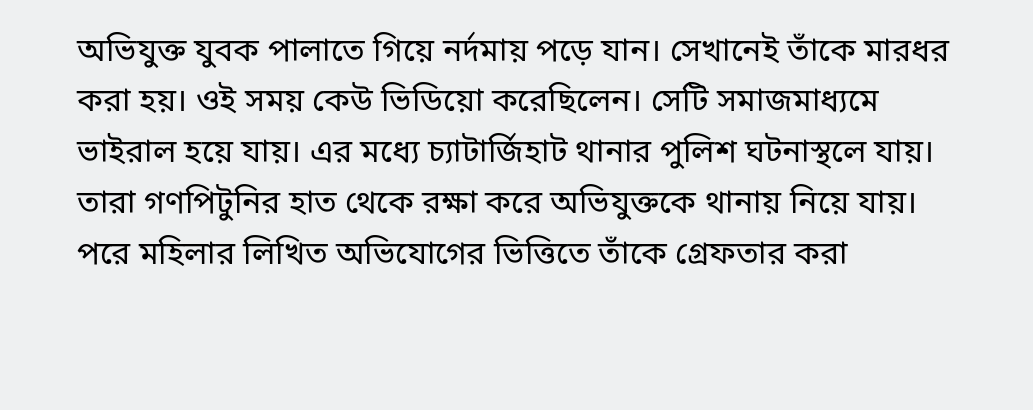অভিযুক্ত যুবক পালাতে গিয়ে নর্দমায় পড়ে যান। সেখানেই তাঁকে মারধর করা হয়। ওই সময় কেউ ভিডিয়ো করেছিলেন। সেটি সমাজমাধ্যমে ভাইরাল হয়ে যায়। এর মধ্যে চ্যাটার্জিহাট থানার পুলিশ ঘটনাস্থলে যায়। তারা গণপিটুনির হাত থেকে রক্ষা করে অভিযুক্তকে থানায় নিয়ে যায়। পরে মহিলার লিখিত অভিযোগের ভিত্তিতে তাঁকে গ্রেফতার করা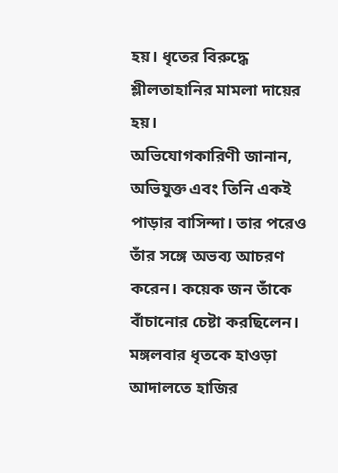হয়। ধৃতের বিরুদ্ধে শ্লীলতাহানির মামলা দায়ের হয়।
অভিযোগকারিণী জানান, অভিযুক্ত এবং তিনি একই পাড়ার বাসিন্দা। তার পরেও তাঁর সঙ্গে অভব্য আচরণ করেন। কয়েক জন তাঁকে বাঁচানোর চেষ্টা করছিলেন। মঙ্গলবার ধৃতকে হাওড়া আদালতে হাজির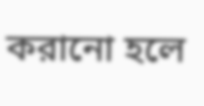করানো হলে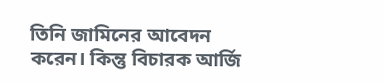তিনি জামিনের আবেদন করেন। কিন্তু বিচারক আর্জি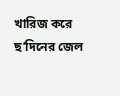খারিজ করে ছ’দিনের জেল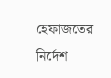হেফাজতের নির্দেশ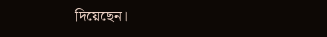দিয়েছেন।